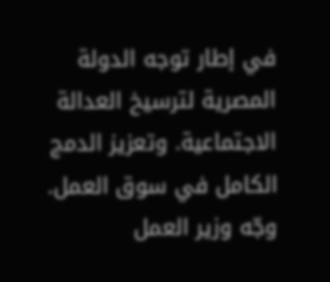في إطار توجه الدولة المصرية لترسيخ العدالة الاجتماعية. وتعزيز الدمج الكامل في سوق العمل. وجّه وزير العمل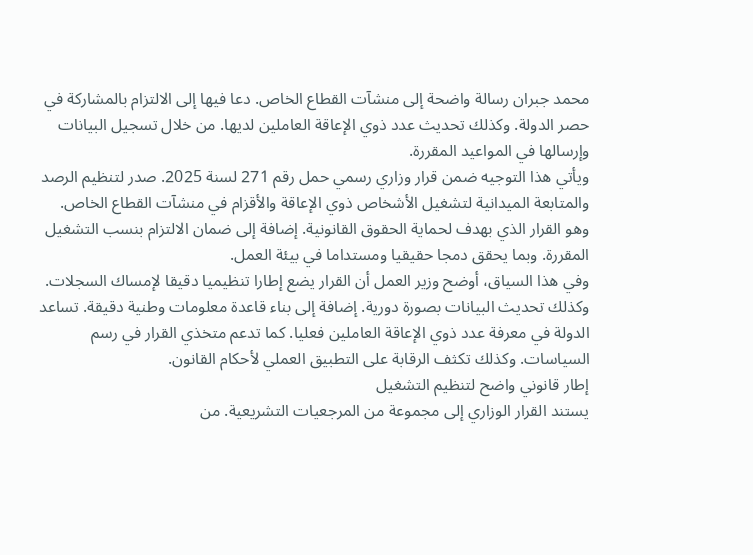محمد جبران رسالة واضحة إلى منشآت القطاع الخاص. دعا فيها إلى الالتزام بالمشاركة في حصر الدولة. وكذلك تحديث عدد ذوي الإعاقة العاملين لديها. من خلال تسجيل البيانات وإرسالها في المواعيد المقررة.
ويأتي هذا التوجيه ضمن قرار وزاري رسمي حمل رقم 271 لسنة 2025. صدر لتنظيم الرصد والمتابعة الميدانية لتشغيل الأشخاص ذوي الإعاقة والأقزام في منشآت القطاع الخاص. وهو القرار الذي بهدف لحماية الحقوق القانونية. إضافة إلى ضمان الالتزام بنسب التشغيل المقررة. وبما يحقق دمجا حقيقيا ومستداما في بيئة العمل.
وفي هذا السياق، أوضح وزير العمل أن القرار يضع إطارا تنظيميا دقيقا لإمساك السجلات. وكذلك تحديث البيانات بصورة دورية. إضافة إلى بناء قاعدة معلومات وطنية دقيقة. تساعد الدولة في معرفة عدد ذوي الإعاقة العاملين فعليا. كما تدعم متخذي القرار في رسم السياسات. وكذلك تكثف الرقابة على التطبيق العملي لأحكام القانون.
إطار قانوني واضح لتنظيم التشغيل
يستند القرار الوزاري إلى مجموعة من المرجعيات التشريعية. من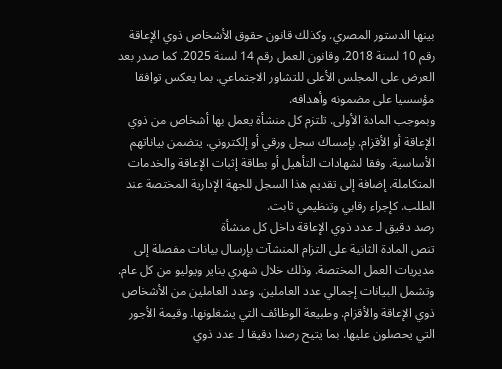بينها الدستور المصري. وكذلك قانون حقوق الأشخاص ذوي الإعاقة رقم 10 لسنة 2018. وقانون العمل رقم 14 لسنة 2025. كما صدر بعد العرض على المجلس الأعلى للتشاور الاجتماعي. بما يعكس توافقا مؤسسيا على مضمونه وأهدافه.
وبموجب المادة الأولى. تلتزم كل منشأة يعمل بها أشخاص من ذوي الإعاقة أو الأقزام. بإمساك سجل ورقي أو إلكتروني. يتضمن بياناتهم الأساسية. وفقا لشهادات التأهيل أو بطاقة إثبات الإعاقة والخدمات المتكاملة. إضافة إلى تقديم هذا السجل للجهة الإدارية المختصة عند الطلب. كإجراء رقابي وتنظيمي ثابت.
رصد دقيق لـ عدد ذوي الإعاقة داخل كل منشأة
تنص المادة الثانية على التزام المنشآت بإرسال بيانات مفصلة إلى مديريات العمل المختصة. وذلك خلال شهري يناير ويوليو من كل عام. وتشمل البيانات إجمالي عدد العاملين. وعدد العاملين من الأشخاص ذوي الإعاقة والأقزام. وطبيعة الوظائف التي يشغلونها. وقيمة الأجور التي يحصلون عليها. بما يتيح رصدا دقيقا لـ عدد ذوي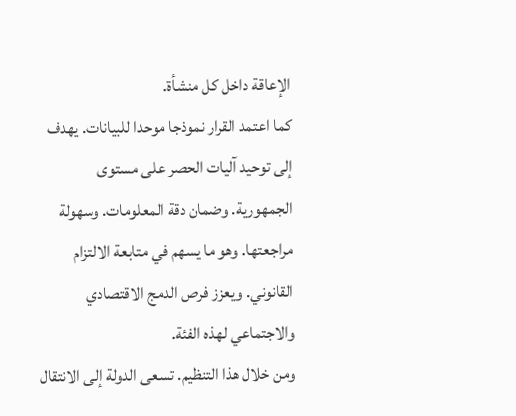الإعاقة داخل كل منشأة.
كما اعتمد القرار نموذجا موحدا للبيانات. يهدف إلى توحيد آليات الحصر على مستوى الجمهورية. وضمان دقة المعلومات. وسهولة مراجعتها. وهو ما يسهم في متابعة الالتزام القانوني. ويعزز فرص الدمج الاقتصادي والاجتماعي لهذه الفئة.
ومن خلال هذا التنظيم. تسعى الدولة إلى الانتقال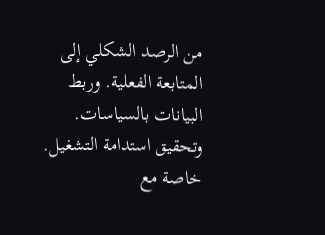من الرصد الشكلي إلى المتابعة الفعلية. وربط البيانات بالسياسات. وتحقيق استدامة التشغيل. خاصة مع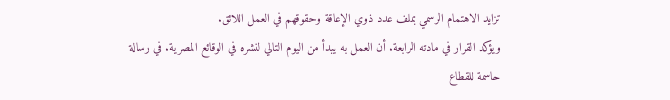تزايد الاهتمام الرسمي بملف عدد ذوي الإعاقة وحقوقهم في العمل اللائق.
ويؤكد القرار في مادته الرابعة. أن العمل به يبدأ من اليوم التالي لنشره في الوقائع المصرية. في رسالة حاسمة للقطاع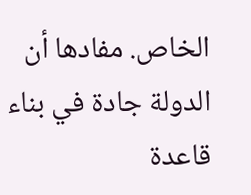الخاص. مفادها أن الدولة جادة في بناء قاعدة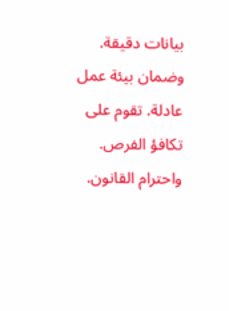بيانات دقيقة. وضمان بيئة عمل عادلة. تقوم على تكافؤ الفرص. واحترام القانون.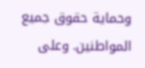وحماية حقوق جميع المواطنين. وعلى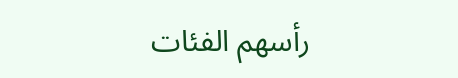رأسهم الفئات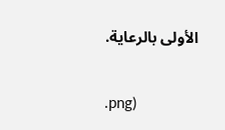الأولى بالرعاية.


.png)